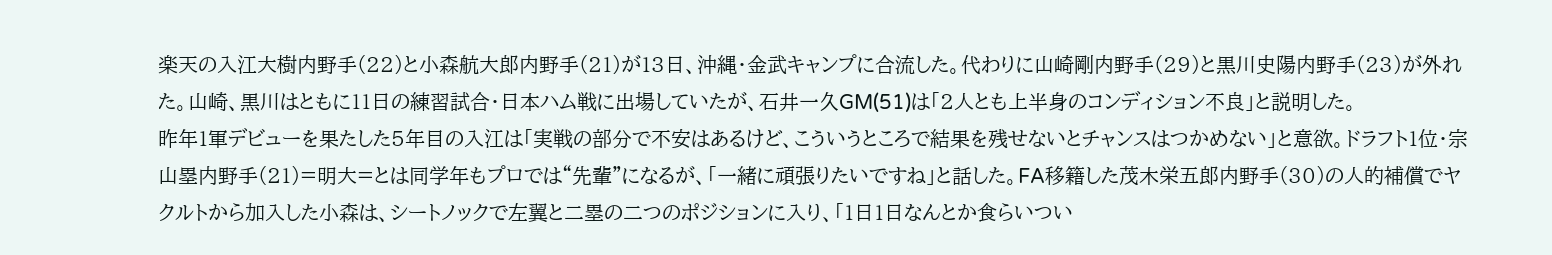楽天の入江大樹内野手(22)と小森航大郎内野手(21)が13日、沖縄・金武キャンプに合流した。代わりに山崎剛内野手(29)と黒川史陽内野手(23)が外れた。山崎、黒川はともに11日の練習試合・日本ハム戦に出場していたが、石井一久GM(51)は「2人とも上半身のコンディション不良」と説明した。
昨年1軍デビューを果たした5年目の入江は「実戦の部分で不安はあるけど、こういうところで結果を残せないとチャンスはつかめない」と意欲。ドラフト1位・宗山塁内野手(21)=明大=とは同学年もプロでは“先輩”になるが、「一緒に頑張りたいですね」と話した。FA移籍した茂木栄五郎内野手(30)の人的補償でヤクルトから加入した小森は、シートノックで左翼と二塁の二つのポジションに入り、「1日1日なんとか食らいつい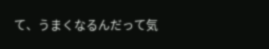て、うまくなるんだって気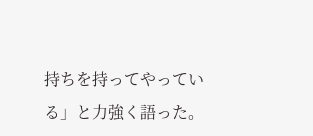持ちを持ってやっている」と力強く語った。